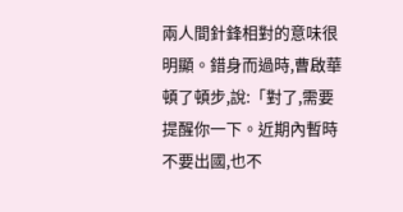兩人間針鋒相對的意味很明顯。錯身而過時,曹啟華頓了頓步,說:「對了,需要提醒你一下。近期內暫時不要出國,也不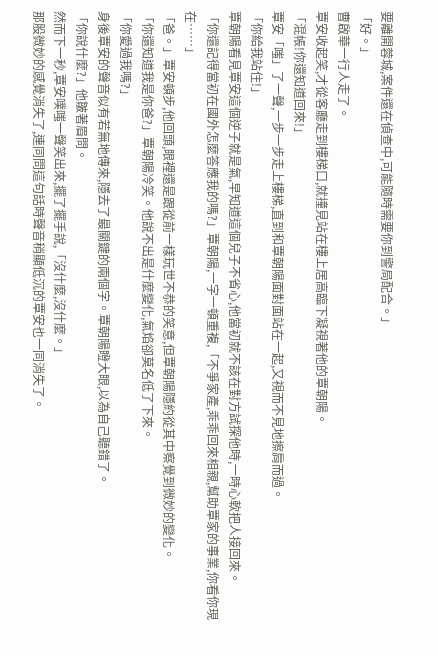要離開蓉城,案件還在偵查中,可能隨時需要你到警局配合。」
「好。」
曹啟華一行人走了。
覃安收起笑,才從客廳走到樓梯口,就撞見站在樓上居高臨下凝視著他的覃朝陽。
「混帳!你還知道回來!」
覃安「嗤」了一聲,一步一步走上樓梯,直到和覃朝陽面對面站在一起,又視而不見地擦肩而過。
「你給我站住!」
覃朝陽看見覃安這個逆子就是氣,早知道這個兒子不省心,他當初就不該在對方試探他時,一時心軟把人接回來。
「你還記得當初在國外怎麼答應我的嗎?」覃朝陽,一字一頓重複,「不爭家產,乖乖回來相親,幫助覃家的事業,你看你現在……」
「爸。」覃安頓步,他回頭,眼裡還是跟從前一樣玩世不恭的笑意,但覃朝陽隱約從其中察覺到微妙的變化。
「你還知道我是你爸?」覃朝陽冷笑。他說不出是什麼變化,氣焰卻莫名低了下來。
「你愛過我嗎?」
身後覃安的聲音似有若無地傳來,隱去了最關鍵的兩個字。覃朝陽瞪大眼,以為自己聽錯了。
「你說什麼?」他皺著眉問。
然而下一秒,覃安噗嗤一聲笑出來,擺了擺手說,「沒什麼,沒什麼。」
那股微妙的感覺消失了,連同問這句話時聲音稍顯低沉的覃安也一同消失了。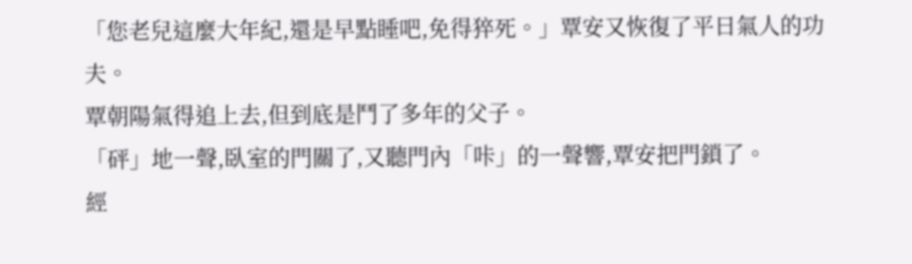「您老兒這麼大年紀,還是早點睡吧,免得猝死。」覃安又恢復了平日氣人的功夫。
覃朝陽氣得追上去,但到底是鬥了多年的父子。
「砰」地一聲,臥室的門關了,又聽門內「咔」的一聲響,覃安把門鎖了。
經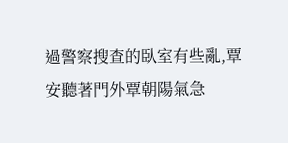過警察搜查的臥室有些亂,覃安聽著門外覃朝陽氣急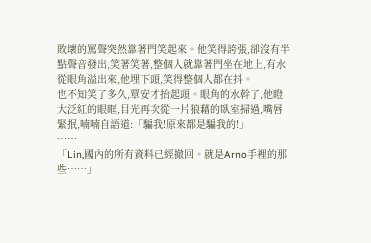敗壞的罵聲突然靠著門笑起來。他笑得誇張,卻沒有半點聲音發出,笑著笑著,整個人就靠著門坐在地上,有水從眼角溢出來,他埋下頭,笑得整個人都在抖。
也不知笑了多久,覃安才抬起頭。眼角的水幹了,他瞪大泛紅的眼眶,目光再次從一片狼藉的臥室掃過,嘴唇緊抿,喃喃自語道:「騙我!原來都是騙我的!」
……
「Lin,國內的所有資料已經撤回。就是Arno手裡的那些……」